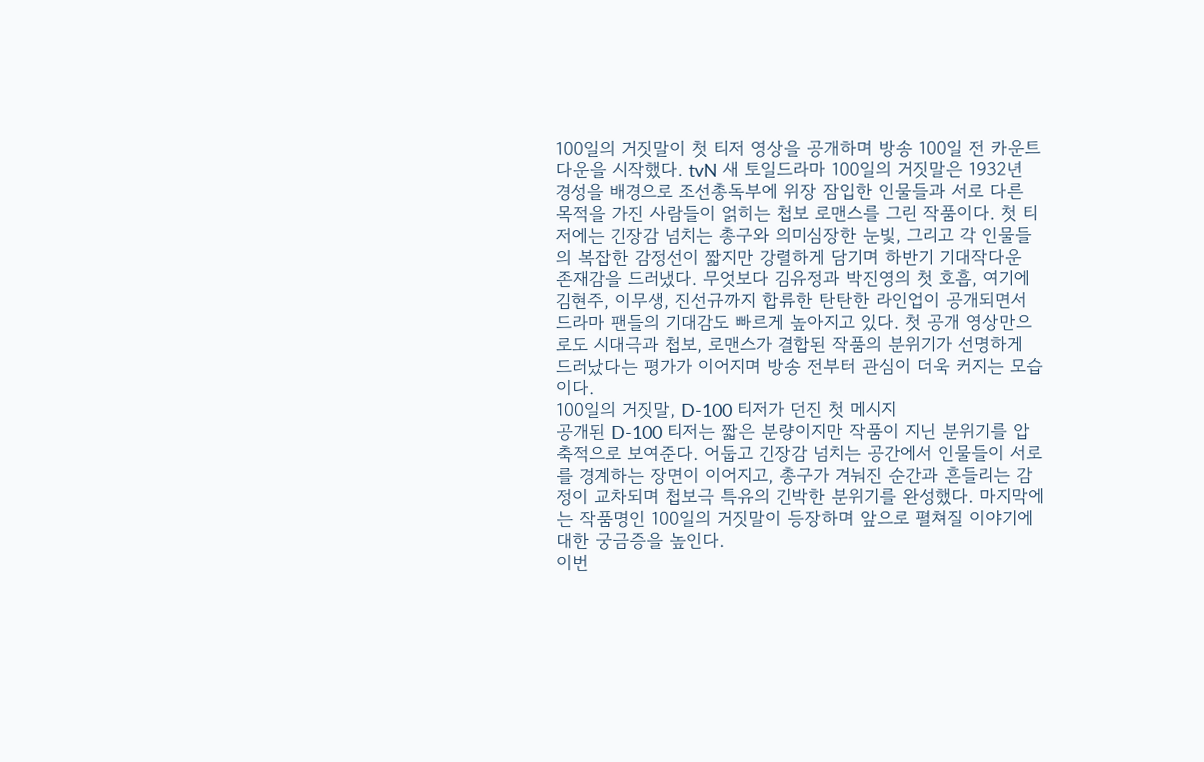100일의 거짓말이 첫 티저 영상을 공개하며 방송 100일 전 카운트다운을 시작했다. tvN 새 토일드라마 100일의 거짓말은 1932년 경성을 배경으로 조선총독부에 위장 잠입한 인물들과 서로 다른 목적을 가진 사람들이 얽히는 첩보 로맨스를 그린 작품이다. 첫 티저에는 긴장감 넘치는 총구와 의미심장한 눈빛, 그리고 각 인물들의 복잡한 감정선이 짧지만 강렬하게 담기며 하반기 기대작다운 존재감을 드러냈다. 무엇보다 김유정과 박진영의 첫 호흡, 여기에 김현주, 이무생, 진선규까지 합류한 탄탄한 라인업이 공개되면서 드라마 팬들의 기대감도 빠르게 높아지고 있다. 첫 공개 영상만으로도 시대극과 첩보, 로맨스가 결합된 작품의 분위기가 선명하게 드러났다는 평가가 이어지며 방송 전부터 관심이 더욱 커지는 모습이다.
100일의 거짓말, D-100 티저가 던진 첫 메시지
공개된 D-100 티저는 짧은 분량이지만 작품이 지닌 분위기를 압축적으로 보여준다. 어둡고 긴장감 넘치는 공간에서 인물들이 서로를 경계하는 장면이 이어지고, 총구가 겨눠진 순간과 흔들리는 감정이 교차되며 첩보극 특유의 긴박한 분위기를 완성했다. 마지막에는 작품명인 100일의 거짓말이 등장하며 앞으로 펼쳐질 이야기에 대한 궁금증을 높인다.
이번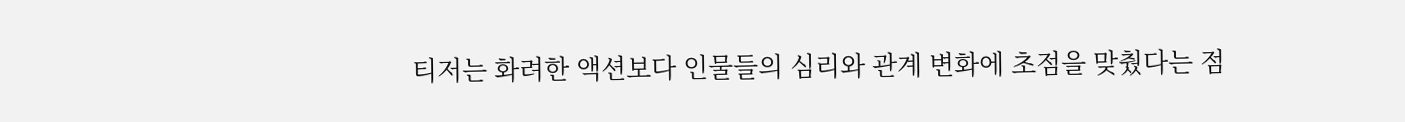티저는 화려한 액션보다 인물들의 심리와 관계 변화에 초점을 맞췄다는 점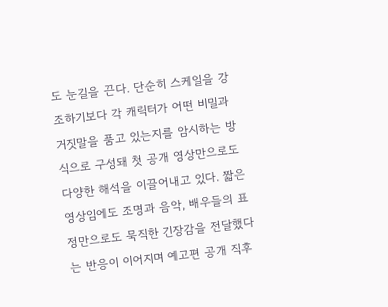도 눈길을 끈다. 단순히 스케일을 강조하기보다 각 캐릭터가 어떤 비밀과 거짓말을 품고 있는지를 암시하는 방식으로 구성돼 첫 공개 영상만으로도 다양한 해석을 이끌어내고 있다. 짧은 영상임에도 조명과 음악, 배우들의 표정만으로도 묵직한 긴장감을 전달했다는 반응이 이어지며 예고편 공개 직후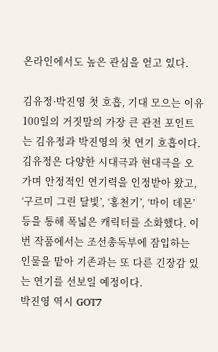온라인에서도 높은 관심을 얻고 있다.

김유정·박진영 첫 호흡, 기대 모으는 이유
100일의 거짓말의 가장 큰 관전 포인트는 김유정과 박진영의 첫 연기 호흡이다. 김유정은 다양한 시대극과 현대극을 오가며 안정적인 연기력을 인정받아 왔고, ‘구르미 그린 달빛’, ‘홍천기’, ‘마이 데몬’ 등을 통해 폭넓은 캐릭터를 소화했다. 이번 작품에서는 조선총독부에 잠입하는 인물을 맡아 기존과는 또 다른 긴장감 있는 연기를 선보일 예정이다.
박진영 역시 GOT7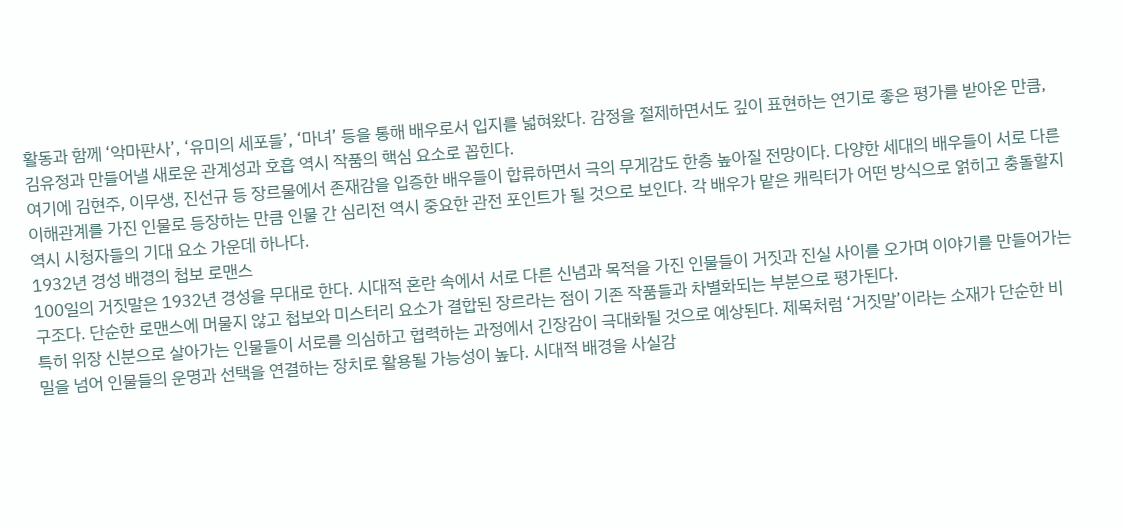활동과 함께 ‘악마판사’, ‘유미의 세포들’, ‘마녀’ 등을 통해 배우로서 입지를 넓혀왔다. 감정을 절제하면서도 깊이 표현하는 연기로 좋은 평가를 받아온 만큼, 김유정과 만들어낼 새로운 관계성과 호흡 역시 작품의 핵심 요소로 꼽힌다.
여기에 김현주, 이무생, 진선규 등 장르물에서 존재감을 입증한 배우들이 합류하면서 극의 무게감도 한층 높아질 전망이다. 다양한 세대의 배우들이 서로 다른 이해관계를 가진 인물로 등장하는 만큼 인물 간 심리전 역시 중요한 관전 포인트가 될 것으로 보인다. 각 배우가 맡은 캐릭터가 어떤 방식으로 얽히고 충돌할지 역시 시청자들의 기대 요소 가운데 하나다.
1932년 경성 배경의 첩보 로맨스
100일의 거짓말은 1932년 경성을 무대로 한다. 시대적 혼란 속에서 서로 다른 신념과 목적을 가진 인물들이 거짓과 진실 사이를 오가며 이야기를 만들어가는 구조다. 단순한 로맨스에 머물지 않고 첩보와 미스터리 요소가 결합된 장르라는 점이 기존 작품들과 차별화되는 부분으로 평가된다.
특히 위장 신분으로 살아가는 인물들이 서로를 의심하고 협력하는 과정에서 긴장감이 극대화될 것으로 예상된다. 제목처럼 ‘거짓말’이라는 소재가 단순한 비밀을 넘어 인물들의 운명과 선택을 연결하는 장치로 활용될 가능성이 높다. 시대적 배경을 사실감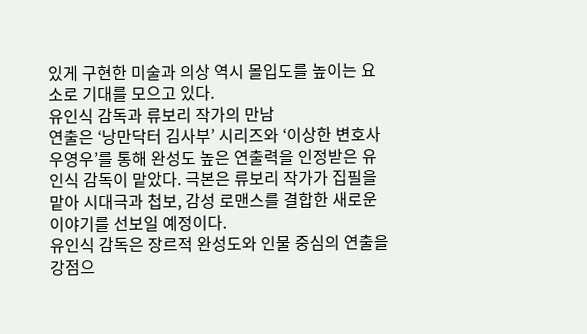있게 구현한 미술과 의상 역시 몰입도를 높이는 요소로 기대를 모으고 있다.
유인식 감독과 류보리 작가의 만남
연출은 ‘낭만닥터 김사부’ 시리즈와 ‘이상한 변호사 우영우’를 통해 완성도 높은 연출력을 인정받은 유인식 감독이 맡았다. 극본은 류보리 작가가 집필을 맡아 시대극과 첩보, 감성 로맨스를 결합한 새로운 이야기를 선보일 예정이다.
유인식 감독은 장르적 완성도와 인물 중심의 연출을 강점으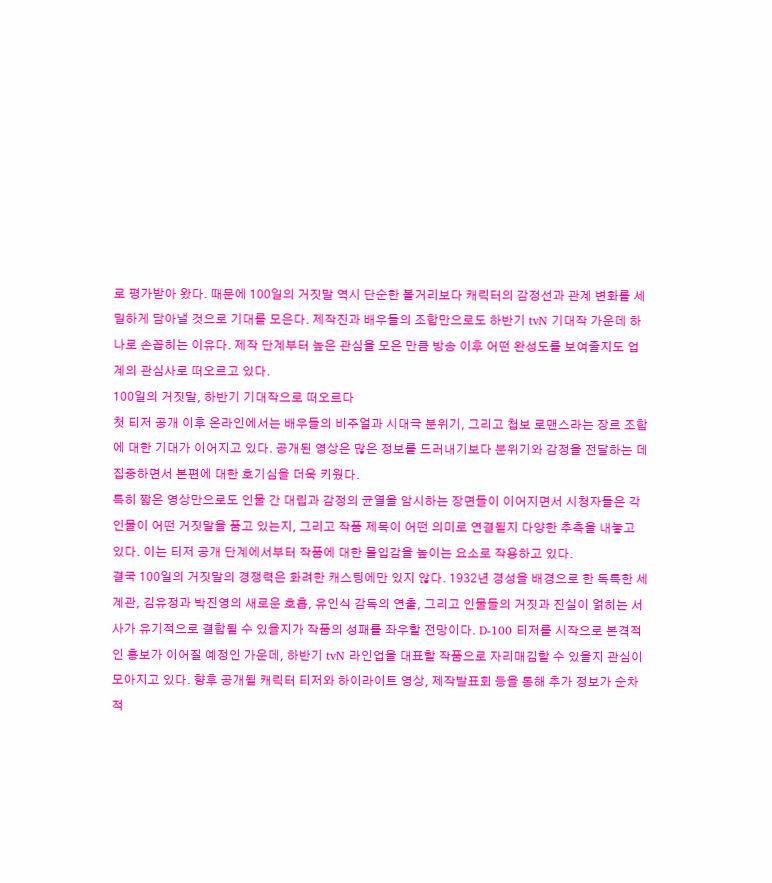로 평가받아 왔다. 때문에 100일의 거짓말 역시 단순한 볼거리보다 캐릭터의 감정선과 관계 변화를 세밀하게 담아낼 것으로 기대를 모은다. 제작진과 배우들의 조합만으로도 하반기 tvN 기대작 가운데 하나로 손꼽히는 이유다. 제작 단계부터 높은 관심을 모은 만큼 방송 이후 어떤 완성도를 보여줄지도 업계의 관심사로 떠오르고 있다.
100일의 거짓말, 하반기 기대작으로 떠오르다
첫 티저 공개 이후 온라인에서는 배우들의 비주얼과 시대극 분위기, 그리고 첩보 로맨스라는 장르 조합에 대한 기대가 이어지고 있다. 공개된 영상은 많은 정보를 드러내기보다 분위기와 감정을 전달하는 데 집중하면서 본편에 대한 호기심을 더욱 키웠다.
특히 짧은 영상만으로도 인물 간 대립과 감정의 균열을 암시하는 장면들이 이어지면서 시청자들은 각 인물이 어떤 거짓말을 품고 있는지, 그리고 작품 제목이 어떤 의미로 연결될지 다양한 추측을 내놓고 있다. 이는 티저 공개 단계에서부터 작품에 대한 몰입감을 높이는 요소로 작용하고 있다.
결국 100일의 거짓말의 경쟁력은 화려한 캐스팅에만 있지 않다. 1932년 경성을 배경으로 한 독특한 세계관, 김유정과 박진영의 새로운 호흡, 유인식 감독의 연출, 그리고 인물들의 거짓과 진실이 얽히는 서사가 유기적으로 결합될 수 있을지가 작품의 성패를 좌우할 전망이다. D-100 티저를 시작으로 본격적인 홍보가 이어질 예정인 가운데, 하반기 tvN 라인업을 대표할 작품으로 자리매김할 수 있을지 관심이 모아지고 있다. 향후 공개될 캐릭터 티저와 하이라이트 영상, 제작발표회 등을 통해 추가 정보가 순차적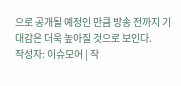으로 공개될 예정인 만큼 방송 전까지 기대감은 더욱 높아질 것으로 보인다.
작성자: 이슈모어 | 작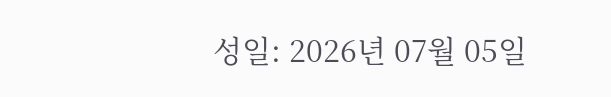성일: 2026년 07월 05일